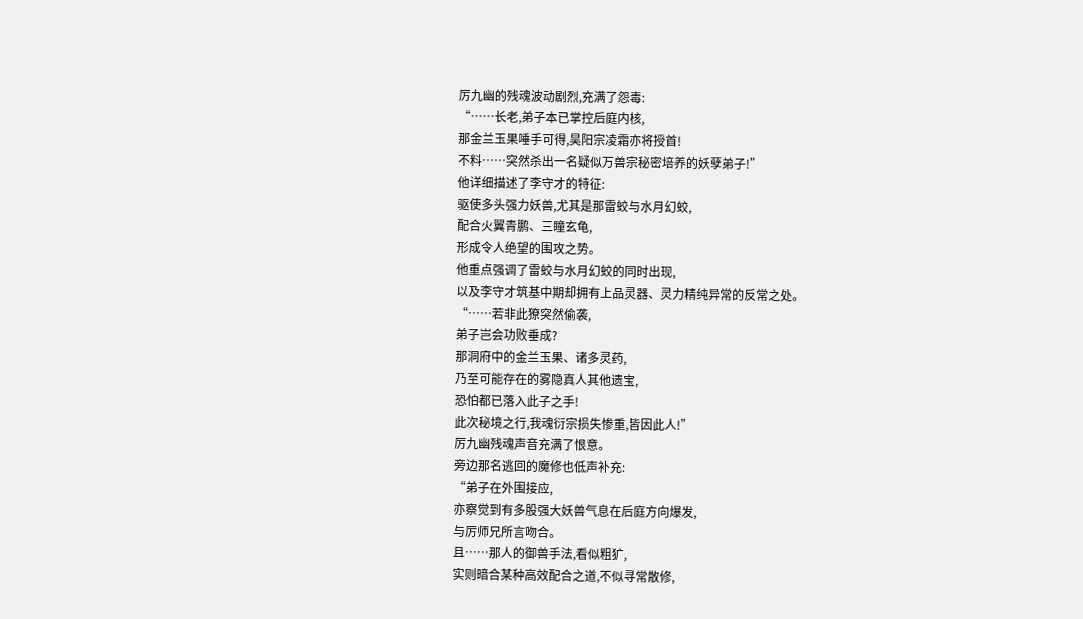厉九幽的残魂波动剧烈,充满了怨毒:
“……长老,弟子本已掌控后庭内核,
那金兰玉果唾手可得,昊阳宗凌霜亦将授首!
不料……突然杀出一名疑似万兽宗秘密培养的妖孽弟子!”
他详细描述了李守才的特征:
驱使多头强力妖兽,尤其是那雷蛟与水月幻蛟,
配合火翼青鹏、三瞳玄龟,
形成令人绝望的围攻之势。
他重点强调了雷蛟与水月幻蛟的同时出现,
以及李守才筑基中期却拥有上品灵器、灵力精纯异常的反常之处。
“……若非此獠突然偷袭,
弟子岂会功败垂成?
那洞府中的金兰玉果、诸多灵药,
乃至可能存在的雾隐真人其他遗宝,
恐怕都已落入此子之手!
此次秘境之行,我魂衍宗损失惨重,皆因此人!”
厉九幽残魂声音充满了恨意。
旁边那名逃回的魔修也低声补充:
“弟子在外围接应,
亦察觉到有多股强大妖兽气息在后庭方向爆发,
与厉师兄所言吻合。
且……那人的御兽手法,看似粗犷,
实则暗合某种高效配合之道,不似寻常散修,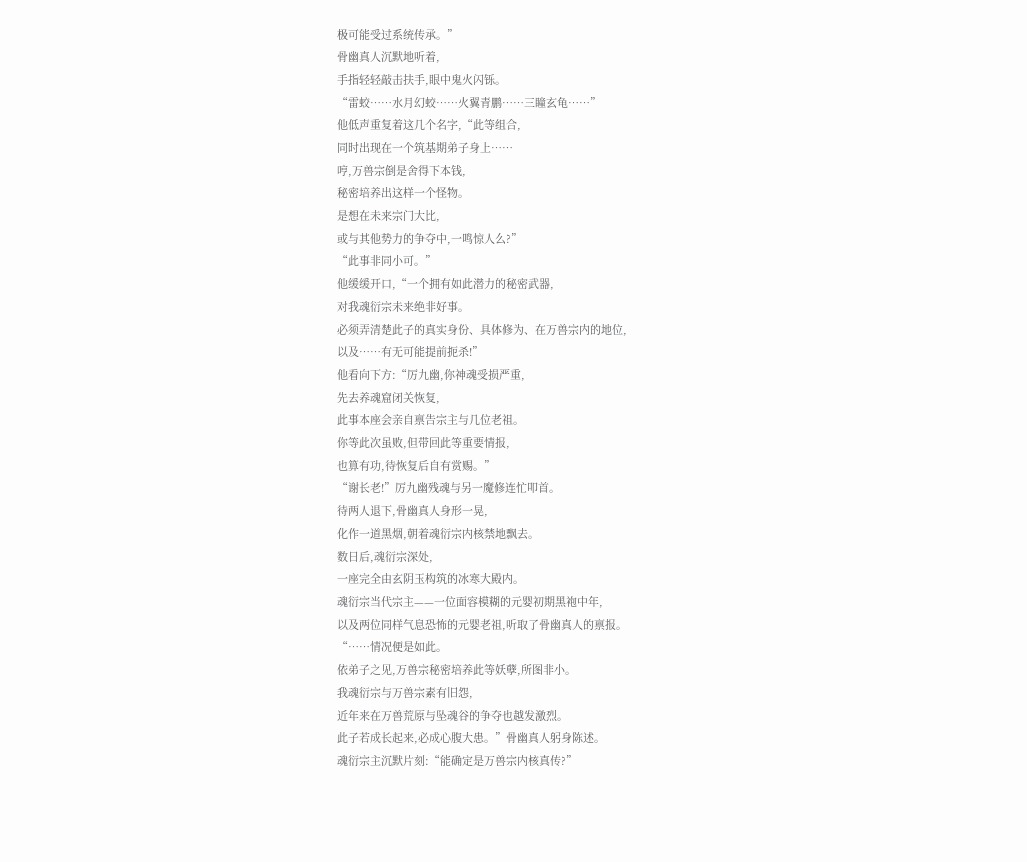极可能受过系统传承。”
骨幽真人沉默地听着,
手指轻轻敲击扶手,眼中鬼火闪铄。
“雷蛟……水月幻蛟……火翼青鹏……三瞳玄龟……”
他低声重复着这几个名字,“此等组合,
同时出现在一个筑基期弟子身上……
哼,万兽宗倒是舍得下本钱,
秘密培养出这样一个怪物。
是想在未来宗门大比,
或与其他势力的争夺中,一鸣惊人么?”
“此事非同小可。”
他缓缓开口,“一个拥有如此潜力的秘密武器,
对我魂衍宗未来绝非好事。
必须弄清楚此子的真实身份、具体修为、在万兽宗内的地位,
以及……有无可能提前扼杀!”
他看向下方:“厉九幽,你神魂受损严重,
先去养魂窟闭关恢复,
此事本座会亲自禀告宗主与几位老祖。
你等此次虽败,但带回此等重要情报,
也算有功,待恢复后自有赏赐。”
“谢长老!”厉九幽残魂与另一魔修连忙叩首。
待两人退下,骨幽真人身形一晃,
化作一道黑烟,朝着魂衍宗内核禁地飘去。
数日后,魂衍宗深处,
一座完全由玄阴玉构筑的冰寒大殿内。
魂衍宗当代宗主——一位面容模糊的元婴初期黑袍中年,
以及两位同样气息恐怖的元婴老祖,听取了骨幽真人的禀报。
“……情况便是如此。
依弟子之见,万兽宗秘密培养此等妖孽,所图非小。
我魂衍宗与万兽宗素有旧怨,
近年来在万兽荒原与坠魂谷的争夺也越发激烈。
此子若成长起来,必成心腹大患。”骨幽真人躬身陈述。
魂衍宗主沉默片刻:“能确定是万兽宗内核真传?”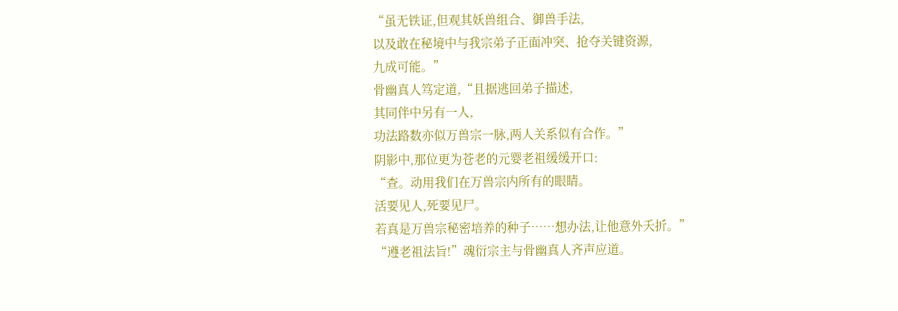“虽无铁证,但观其妖兽组合、御兽手法,
以及敢在秘境中与我宗弟子正面冲突、抢夺关键资源,
九成可能。”
骨幽真人笃定道,“且据逃回弟子描述,
其同伴中另有一人,
功法路数亦似万兽宗一脉,两人关系似有合作。”
阴影中,那位更为苍老的元婴老祖缓缓开口:
“查。动用我们在万兽宗内所有的眼睛。
活要见人,死要见尸。
若真是万兽宗秘密培养的种子……想办法,让他意外夭折。”
“遵老祖法旨!”魂衍宗主与骨幽真人齐声应道。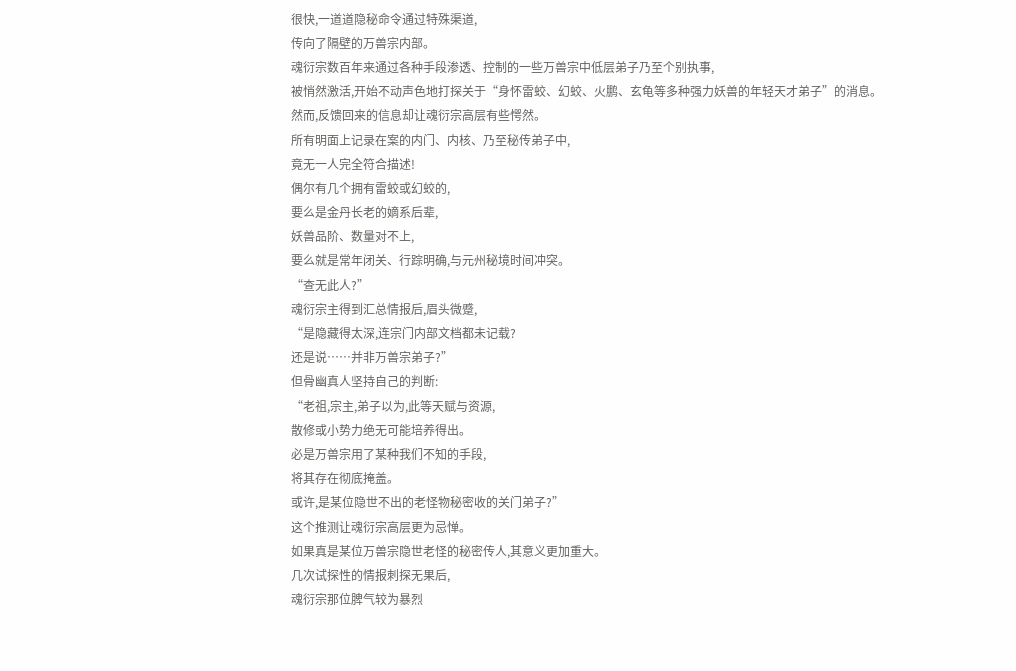很快,一道道隐秘命令通过特殊渠道,
传向了隔壁的万兽宗内部。
魂衍宗数百年来通过各种手段渗透、控制的一些万兽宗中低层弟子乃至个别执事,
被悄然激活,开始不动声色地打探关于“身怀雷蛟、幻蛟、火鹏、玄龟等多种强力妖兽的年轻天才弟子”的消息。
然而,反馈回来的信息却让魂衍宗高层有些愕然。
所有明面上记录在案的内门、内核、乃至秘传弟子中,
竟无一人完全符合描述!
偶尔有几个拥有雷蛟或幻蛟的,
要么是金丹长老的嫡系后辈,
妖兽品阶、数量对不上,
要么就是常年闭关、行踪明确,与元州秘境时间冲突。
“查无此人?”
魂衍宗主得到汇总情报后,眉头微蹙,
“是隐藏得太深,连宗门内部文档都未记载?
还是说……并非万兽宗弟子?”
但骨幽真人坚持自己的判断:
“老祖,宗主,弟子以为,此等天赋与资源,
散修或小势力绝无可能培养得出。
必是万兽宗用了某种我们不知的手段,
将其存在彻底掩盖。
或许,是某位隐世不出的老怪物秘密收的关门弟子?”
这个推测让魂衍宗高层更为忌惮。
如果真是某位万兽宗隐世老怪的秘密传人,其意义更加重大。
几次试探性的情报刺探无果后,
魂衍宗那位脾气较为暴烈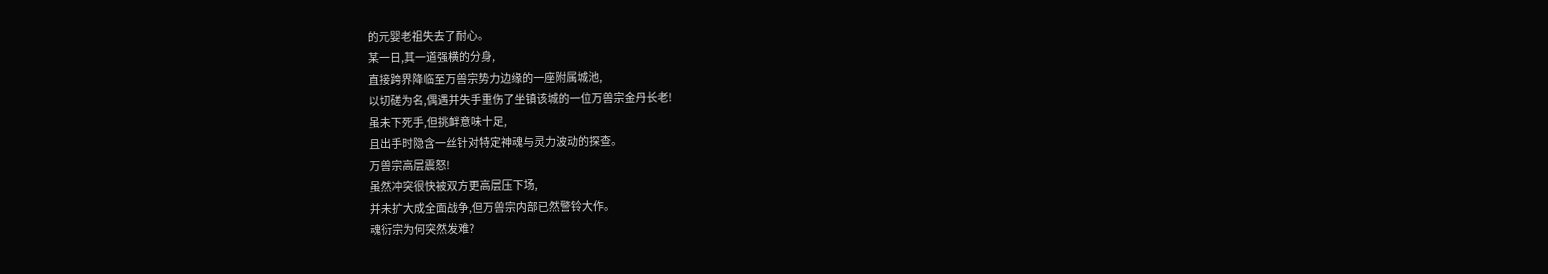的元婴老祖失去了耐心。
某一日,其一道强横的分身,
直接跨界降临至万兽宗势力边缘的一座附属城池,
以切磋为名,偶遇并失手重伤了坐镇该城的一位万兽宗金丹长老!
虽未下死手,但挑衅意味十足,
且出手时隐含一丝针对特定神魂与灵力波动的探查。
万兽宗高层震怒!
虽然冲突很快被双方更高层压下场,
并未扩大成全面战争,但万兽宗内部已然警铃大作。
魂衍宗为何突然发难?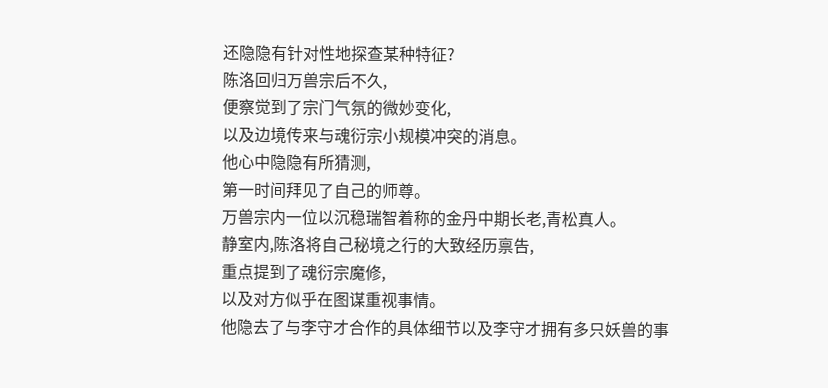还隐隐有针对性地探查某种特征?
陈洛回归万兽宗后不久,
便察觉到了宗门气氛的微妙变化,
以及边境传来与魂衍宗小规模冲突的消息。
他心中隐隐有所猜测,
第一时间拜见了自己的师尊。
万兽宗内一位以沉稳瑞智着称的金丹中期长老,青松真人。
静室内,陈洛将自己秘境之行的大致经历禀告,
重点提到了魂衍宗魔修,
以及对方似乎在图谋重视事情。
他隐去了与李守才合作的具体细节以及李守才拥有多只妖兽的事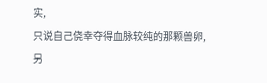实,
只说自己侥幸夺得血脉较纯的那颗兽卵,
另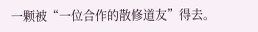一颗被“一位合作的散修道友”得去。